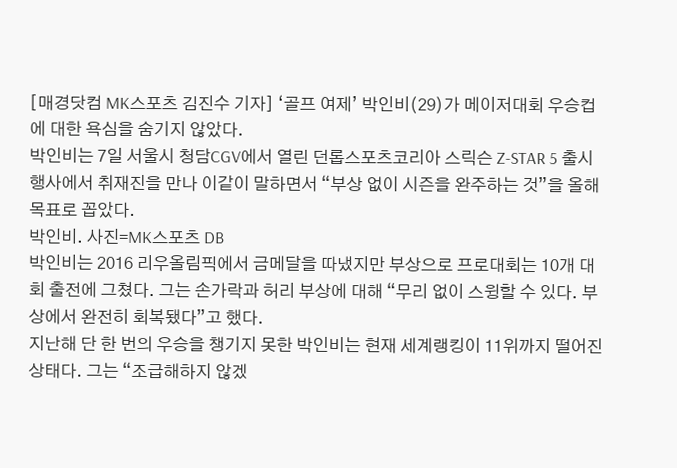[매경닷컴 MK스포츠 김진수 기자] ‘골프 여제’ 박인비(29)가 메이저대회 우승컵에 대한 욕심을 숨기지 않았다.
박인비는 7일 서울시 청담CGV에서 열린 던롭스포츠코리아 스릭슨 Z-STAR 5 출시 행사에서 취재진을 만나 이같이 말하면서 “부상 없이 시즌을 완주하는 것”을 올해 목표로 꼽았다.
박인비. 사진=MK스포츠 DB
박인비는 2016 리우올림픽에서 금메달을 따냈지만 부상으로 프로대회는 10개 대회 출전에 그쳤다. 그는 손가락과 허리 부상에 대해 “무리 없이 스윙할 수 있다. 부상에서 완전히 회복됐다”고 했다.
지난해 단 한 번의 우승을 챙기지 못한 박인비는 현재 세계랭킹이 11위까지 떨어진 상태다. 그는 “조급해하지 않겠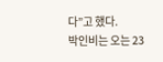다”고 했다.
박인비는 오는 23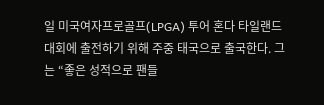일 미국여자프로골프(LPGA) 투어 혼다 타일랜드 대회에 출전하기 위해 주중 태국으로 출국한다. 그는 “좋은 성적으로 팬들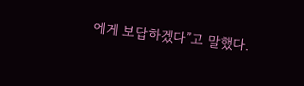에게 보답하겠다”고 말했다.